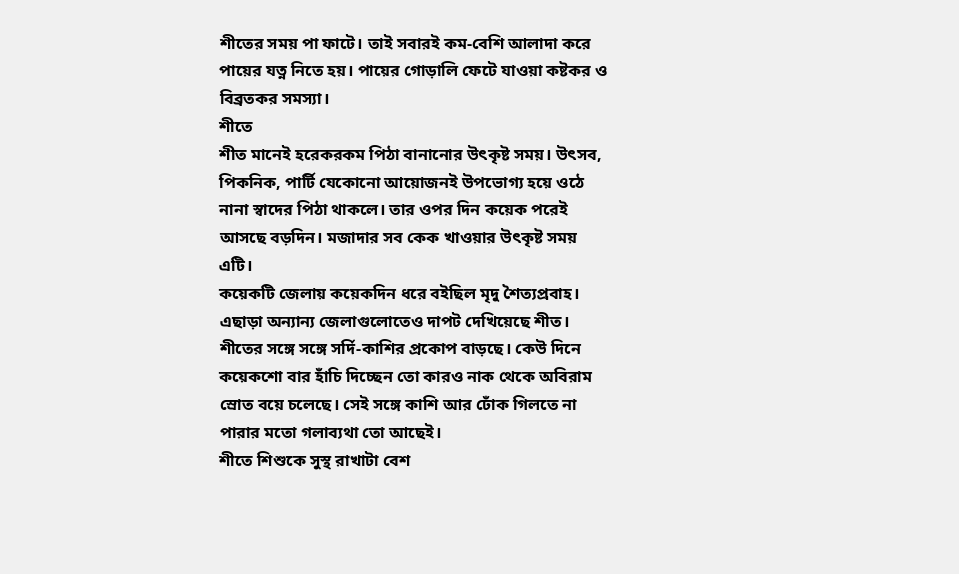শীতের সময় পা ফাটে। তাই সবারই কম-বেশি আলাদা করে পায়ের যত্ন নিতে হয়। পায়ের গোড়ালি ফেটে যাওয়া কষ্টকর ও বিব্রতকর সমস্যা।
শীতে
শীত মানেই হরেকরকম পিঠা বানানোর উৎকৃষ্ট সময়। উৎসব, পিকনিক, পার্টি যেকোনো আয়োজনই উপভোগ্য হয়ে ওঠে নানা স্বাদের পিঠা থাকলে। তার ওপর দিন কয়েক পরেই আসছে বড়দিন। মজাদার সব কেক খাওয়ার উৎকৃষ্ট সময় এটি।
কয়েকটি জেলায় কয়েকদিন ধরে বইছিল মৃদু শৈত্যপ্রবাহ। এছাড়া অন্যান্য জেলাগুলোতেও দাপট দেখিয়েছে শীত।
শীতের সঙ্গে সঙ্গে সর্দি-কাশির প্রকোপ বাড়ছে। কেউ দিনে কয়েকশো বার হাঁচি দিচ্ছেন তো কারও নাক থেকে অবিরাম স্রোত বয়ে চলেছে। সেই সঙ্গে কাশি আর ঢোঁক গিলতে না পারার মতো গলাব্যথা তো আছেই।
শীতে শিশুকে সুস্থ রাখাটা বেশ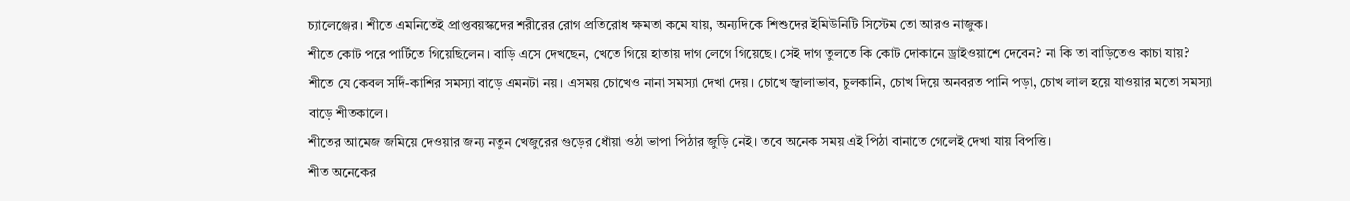চ্যালেঞ্জের। শীতে এমনিতেই প্রাপ্তবয়স্কদের শরীরের রোগ প্রতিরোধ ক্ষমতা কমে যায়, অন্যদিকে শিশুদের ইমিউনিটি সিস্টেম তো আরও নাজুক।
শীতে কোট পরে পার্টিতে গিয়েছিলেন। বাড়ি এসে দেখছেন, খেতে গিয়ে হাতায় দাগ লেগে গিয়েছে। সেই দাগ তুলতে কি কোট দোকানে ড্রাইওয়াশে দেবেন? না কি তা বাড়িতেও কাচা যায়?
শীতে যে কেবল সর্দি-কাশির সমস্যা বাড়ে এমনটা নয়। এসময় চোখেও নানা সমস্যা দেখা দেয়। চোখে জ্বালাভাব, চুলকানি, চোখ দিয়ে অনবরত পানি পড়া, চোখ লাল হয়ে যাওয়ার মতো সমস্যা বাড়ে শীতকালে।
শীতের আমেজ জমিয়ে দেওয়ার জন্য নতুন খেজুরের গুড়ের ধোঁয়া ওঠা ভাপা পিঠার জুড়ি নেই। তবে অনেক সময় এই পিঠা বানাতে গেলেই দেখা যায় বিপত্তি।
শীত অনেকের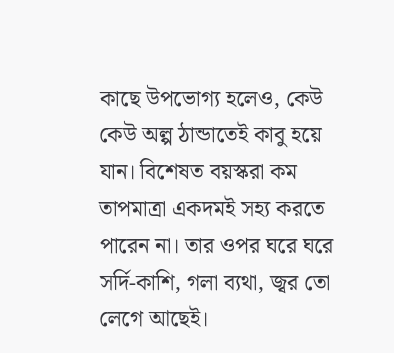কাছে উপভোগ্য হলেও, কেউ কেউ অল্প ঠান্ডাতেই কাবু হয়ে যান। বিশেষত বয়স্করা কম তাপমাত্রা একদমই সহ্য করতে পারেন না। তার ওপর ঘরে ঘরে সর্দি-কাশি, গলা ব্যথা, জ্বর তো লেগে আছেই।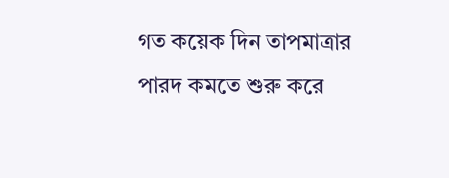গত কয়েক দিন তাপমাত্রার পারদ কমতে শুরু করে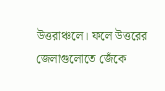উত্তরাঞ্চলে। ফলে উত্তরের জেলাগুলোতে জেঁকে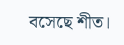বসেছে শীত।